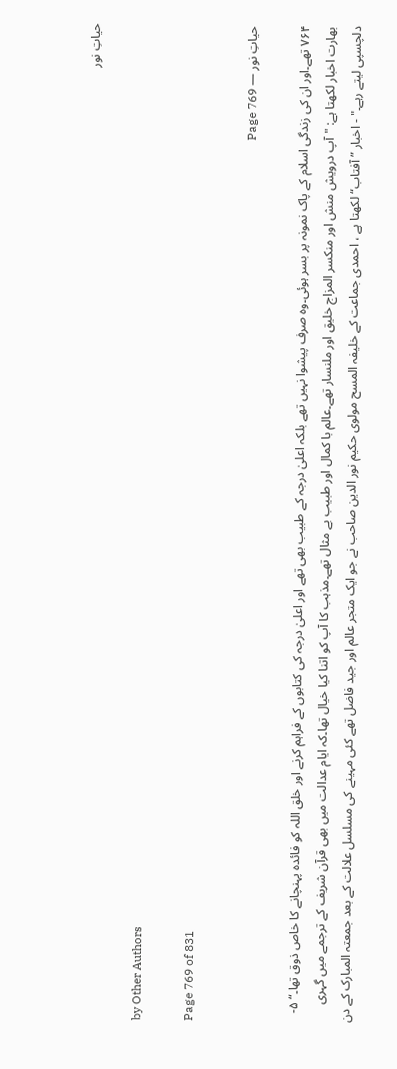حیاتِ نور

by Other Authors

Page 769 of 831

حیاتِ نور — Page 769

۷۶۴ تھے۔اور ان کی زندگی اسلام کے پاک نمونہ پر بسر ہوئی۔وہ صرف پیشوا نہیں تھے بلکہ اعلیٰ درجہ کے طبیب بھی تھے اور اعلیٰ درجہ کی کتابوں کے فراہم کرنے اور خلق اللہ کو فائدہ پہنچانے کا خاص ذوق تھا۔“ ۵- بھارت اخبار لکھتا ہے: " آپ درویش منش اور منکسر المزاج خلیق اور ملنسار تھے۔عالم با کمال اور طبیب بے مثال تھے۔مذہب کا آپ کو اتنا کیا خیال تھا۔کہ ایام عدالت میں بھی قرآن شریف کے ترجمے میں گہری دلچسپی لیتے رہے۔" - اخبار ” آفتاب“ لکھتا ہے ، احمدی جماعت کے خلیفہ المسح مولوی حکیم نور الدین صاحب نے جو ایک متجر عالم اور جید فاضل تھے کئی مہینے کی مسلسل علالت کے بعد جمعتہ المبارک کے دن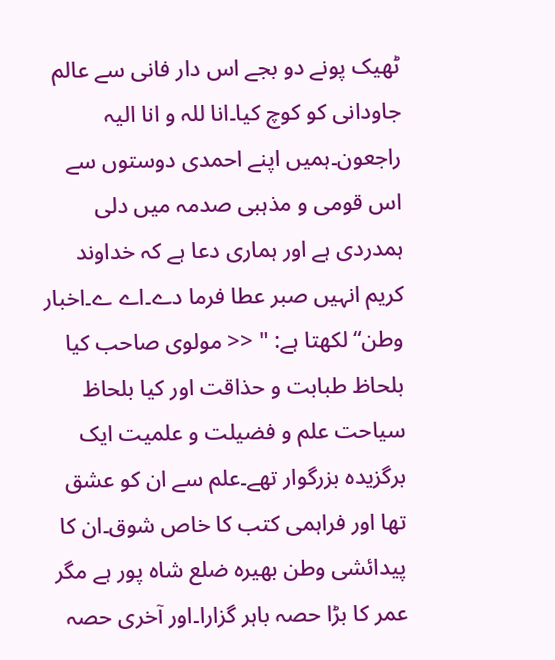ٹھیک پونے دو بجے اس دار فانی سے عالم جاودانی کو کوچ کیا۔انا للہ و انا الیہ راجعون۔ہمیں اپنے احمدی دوستوں سے اس قومی و مذہبی صدمہ میں دلی ہمدردی ہے اور ہماری دعا ہے کہ خداوند کریم انہیں صبر عطا فرما دے۔اے ے۔اخبار وطن“ لکھتا ہے: " << مولوی صاحب کیا بلحاظ طبابت و حذاقت اور کیا بلحاظ سیاحت علم و فضیلت و علمیت ایک برگزیدہ بزرگوار تھے۔علم سے ان کو عشق تھا اور فراہمی کتب کا خاص شوق۔ان کا پیدائشی وطن بھیرہ ضلع شاہ پور ہے مگر عمر کا بڑا حصہ باہر گزارا۔اور آخری حصہ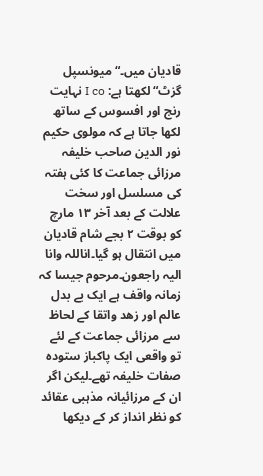قادیان میں۔“ میونسپل گزٹ“ لکھتا ہے: I co نہایت رنج اور افسوس کے ساتھ لکھا جاتا ہے کہ مولوی حکیم نور الدین صاحب خلیفہ مرزائی جماعت کا کئی ہفتہ کی مسلسل اور سخت علالت کے بعد آخر ۱۳ مارچ کو بوقت ۲ بجے شام قادیان میں انتقال ہو گیا۔اناللہ وانا الیہ راجعون۔مرحوم جیسا کہ زمانہ واقف ہے ایک بے بدل عالم اور زھد واتقا کے لحاظ سے مرزائی جماعت کے لئے تو واقعی ایک پاکباز ستودہ صفات خلیفہ تھے۔لیکن اگر ان کے مرزائیانہ مذہبی عقائد کو نظر انداز کر کے دیکھا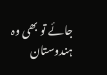جائے تو بھی وہ ہندوستان